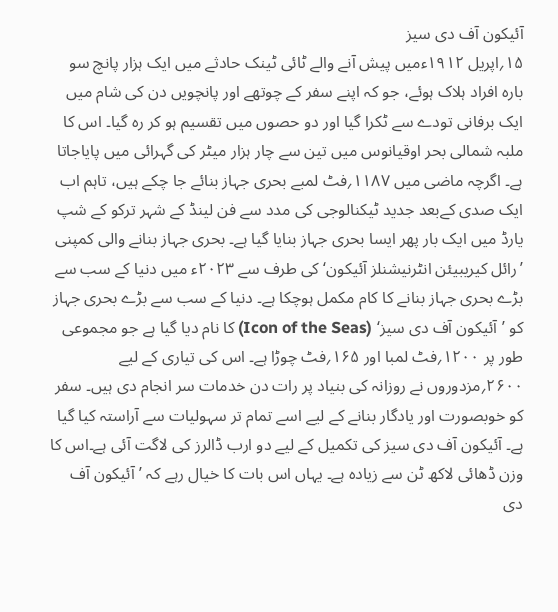آئیکون آف دی سیز
۱۵؍اپریل ۱۹۱۲ءمیں پیش آنے والے ٹائی ٹینک حادثے میں ایک ہزار پانچ سو بارہ افراد ہلاک ہوئے، جو کہ اپنے سفر کے چوتھے اور پانچویں دن کی شام میں ایک برفانی تودے سے ٹکرا گیا اور دو حصوں میں تقسیم ہو کر رہ گیا۔ اس کا ملبہ شمالی بحر اوقیانوس میں تین سے چار ہزار میٹر کی گہرائی میں پایاجاتا ہے۔ اگرچہ ماضی میں ۱۱۸۷؍فٹ لمبے بحری جہاز بنائے جا چکے ہیں، تاہم اب ایک صدی کےبعد جدید ٹیکنالوجی کی مدد سے فن لینڈ کے شہر ترکو کے شپ یارڈ میں ایک بار پھر ایسا بحری جہاز بنایا گیا ہے۔ بحری جہاز بنانے والی کمپنی ’رائل کیریبیئن انٹرنیشنلز آئیکون‘ کی طرف سے ۲۰۲۳ء میں دنیا کے سب سے بڑے بحری جہاز بنانے کا کام مکمل ہوچکا ہے۔ دنیا کے سب سے بڑے بحری جہاز کو ’آئیکون آف دی سیز‘ (Icon of the Seas) کا نام دیا گیا ہے جو مجموعی طور پر ۱۲۰۰؍فٹ لمبا اور ۱۶۵؍فٹ چوڑا ہے۔ اس کی تیاری کے لیے ۲۶۰۰؍مزدوروں نے روزانہ کی بنیاد پر رات دن خدمات سر انجام دی ہیں۔ سفر کو خوبصورت اور یادگار بنانے کے لیے اسے تمام تر سہولیات سے آراستہ کیا گیا ہے۔ آئیکون آف دی سیز کی تکمیل کے لیے دو ارب ڈالرز کی لاگت آئی ہے۔اس کا وزن ڈھائی لاکھ ٹن سے زیادہ ہے۔ یہاں اس بات کا خیال رہے کہ ’آئیکون آف دی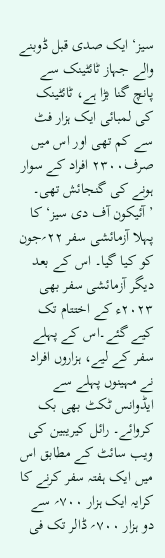سیز‘ ایک صدی قبل ڈوبنے والے جہاز ٹائٹینک سے پانچ گنا بڑا ہے، ٹائٹینک کی لمبائی ایک ہزار فٹ سے کم تھی اور اس میں صرف۲۳۰۰ افراد کے سوار ہونے کی گنجائش تھی۔
’آئیکون آف دی سیز‘ کا پہلا آزمائشی سفر ۲۲؍جون کو کیا گیا۔ اس کے بعد دیگر آزمائشی سفر بھی ۲۰۲۳ء کے اختتام تک کیے گئے۔اس کے پہلے سفر کے لیے، ہزاروں افراد نے مہینوں پہلے سے ایڈوانس ٹکٹ بھی بک کروائے۔ رائل کیریبین کی ویب سائٹ کے مطابق اس میں ایک ہفتہ سفر کرنے کا کرایہ ایک ہزار ۷۰۰؍ سے دو ہزار ۷۰۰؍ ڈالر تک فی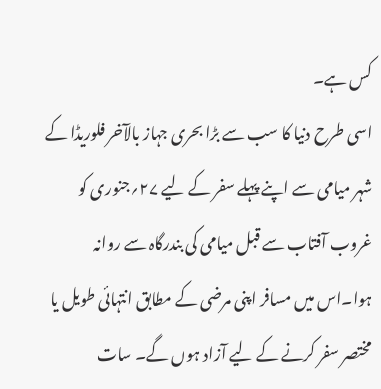کس ہے۔
اسی طرح دنیا کا سب سے بڑا بحری جہاز بالآخر فلوریڈا کے شہر میامی سے اپنے پہلے سفر کے لیے ۲۷؍جنوری کو غروب آفتاب سے قبل میامی کی بندرگاہ سے روانہ ہوا۔اس میں مسافر اپنی مرضی کے مطابق انتہائی طویل یا مختصر سفر کرنے کے لیے آزاد ہوں گے۔ سات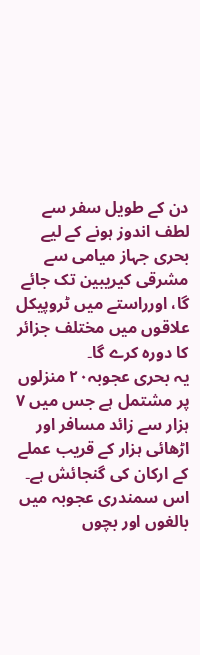دن کے طویل سفر سے لطف اندوز ہونے کے لیے بحری جہاز میامی سے مشرقی کیریبین تک جائے گا، اورراستے میں ٹروپیکل علاقوں میں مختلف جزائر کا دورہ کرے گا۔
یہ بحری عجوبہ۲۰ منزلوں پر مشتمل ہے جس میں ۷ ہزار سے زائد مسافر اور اڑھائی ہزار کے قریب عملے کے ارکان کی گنجائش ہے۔ اس سمندری عجوبہ میں بالغوں اور بچوں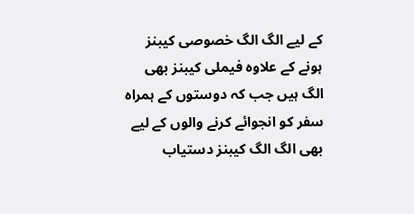کے لیے الگ الگ خصوصی کیبنز ہونے کے علاوہ فیملی کیبنز بھی الگ ہیں جب کہ دوستوں کے ہمراہ سفر کو انجوائے کرنے والوں کے لیے بھی الگ الگ کیبنز دستیاب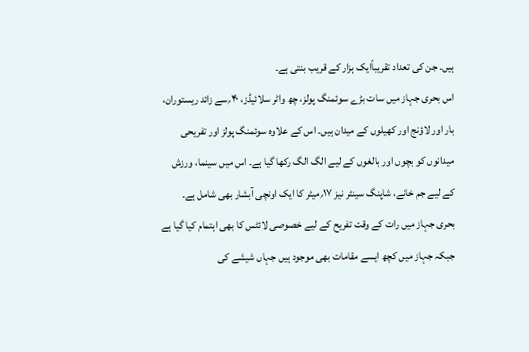ہیں۔ جن کی تعداد تقریباًایک ہزار کے قریب بنتی ہے۔
اس بحری جہاز میں سات بڑے سوئمنگ پولز، چھ واٹر سلائیڈز، ۴۰؍سے زائد ریستوران، بار اور لاؤنج اور کھیلوں کے میدان ہیں۔ اس کے علاوہ سوئمنگ پولز اور تفریحی میدانوں کو بچوں اور بالغوں کے لیے الگ الگ رکھا گیا ہے۔ اس میں سینما، ورزش کے لیے جم خانے، شاپنگ سینٹر نیز ۱۷؍میٹر کا ایک اونچی آبشار بھی شامل ہے۔
بحری جہاز میں رات کے وقت تفریح کے لیے خصوصی لائٹس کا بھی اہتمام کیا گیا ہے جبکہ جہاز میں کچھ ایسے مقامات بھی موجود ہیں جہاں شیشے کی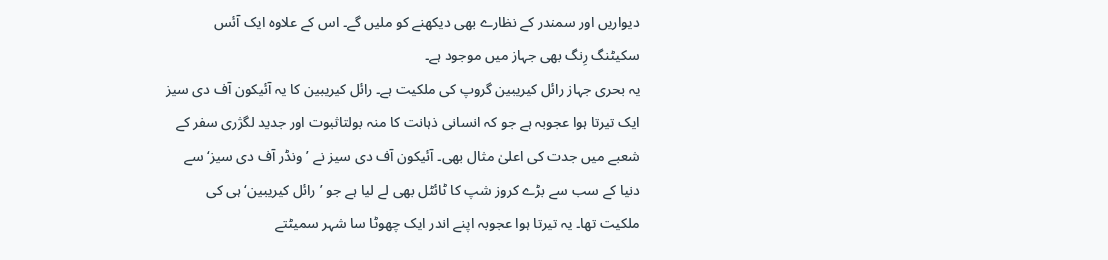دیواریں اور سمندر کے نظارے بھی دیکھنے کو ملیں گے۔ اس کے علاوہ ایک آئس سکیٹنگ رِنگ بھی جہاز میں موجود ہے۔
یہ بحری جہاز رائل کیریبین گروپ کی ملکیت ہے۔ رائل کیریبین کا یہ آئیکون آف دی سیز ایک تیرتا ہوا عجوبہ ہے جو کہ انسانی ذہانت کا منہ بولتاثبوت اور جدید لگژری سفر کے شعبے میں جدت کی اعلیٰ مثال بھی۔ آئیکون آف دی سیز نے ’ونڈر آف دی سیز‘ سے دنیا کے سب سے بڑے کروز شپ کا ٹائٹل بھی لے لیا ہے جو ’رائل کیریبین‘ ہی کی ملکیت تھا۔ یہ تیرتا ہوا عجوبہ اپنے اندر ایک چھوٹا سا شہر سمیٹتے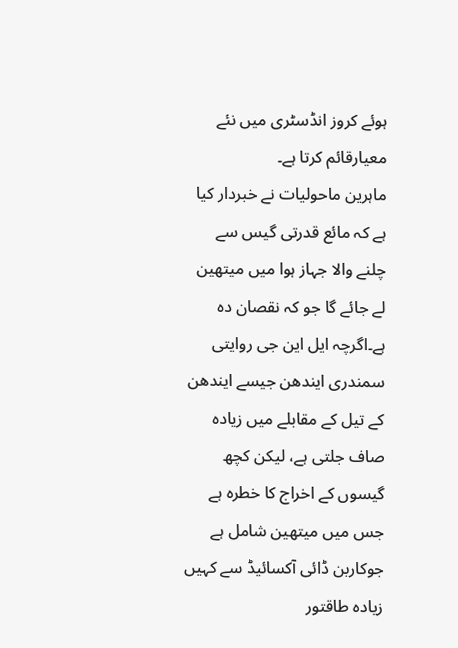ہوئے کروز انڈسٹری میں نئے معیارقائم کرتا ہے۔
ماہرین ماحولیات نے خبردار کیا ہے کہ مائع قدرتی گیس سے چلنے والا جہاز ہوا میں میتھین لے جائے گا جو کہ نقصان دہ ہے۔اگرچہ ایل این جی روایتی سمندری ایندھن جیسے ایندھن کے تیل کے مقابلے میں زیادہ صاف جلتی ہے، لیکن کچھ گیسوں کے اخراج کا خطرہ ہے جس میں میتھین شامل ہے جوکاربن ڈائی آکسائیڈ سے کہیں زیادہ طاقتور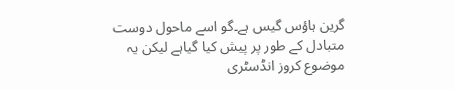گرین ہاؤس گیس ہے۔گو اسے ماحول دوست متبادل کے طور پر پیش کیا گیاہے لیکن یہ موضوع کروز انڈسٹری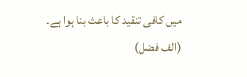میں کافی تنقید کا باعث بنا ہوا ہے۔
(الف فضل)